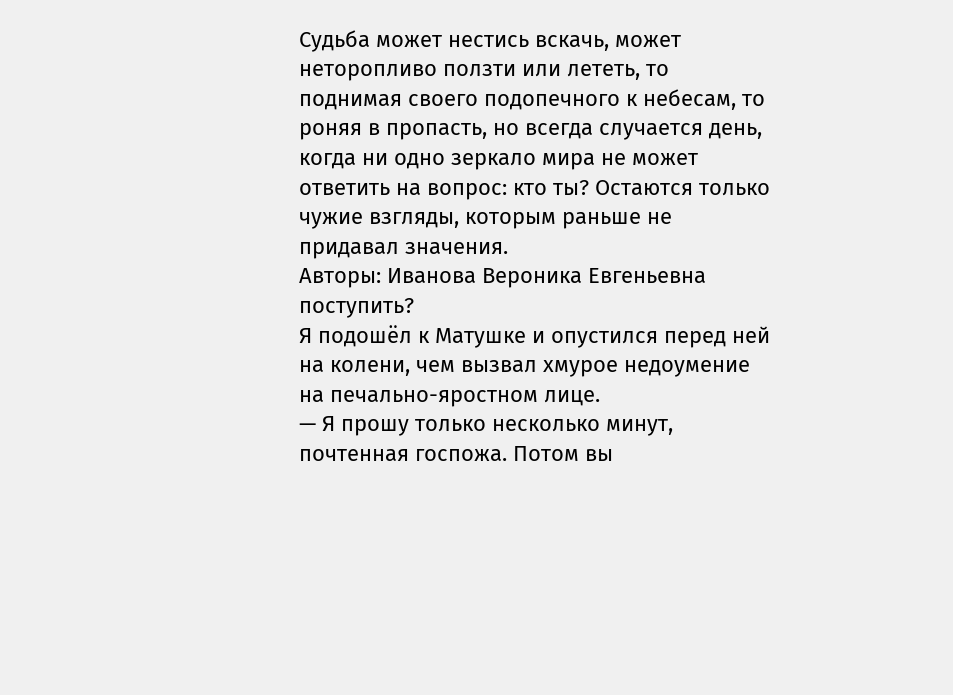Судьба может нестись вскачь, может неторопливо ползти или лететь, то поднимая своего подопечного к небесам, то роняя в пропасть, но всегда случается день, когда ни одно зеркало мира не может ответить на вопрос: кто ты? Остаются только чужие взгляды, которым раньше не придавал значения.
Авторы: Иванова Вероника Евгеньевна
поступить?
Я подошёл к Матушке и опустился перед ней на колени, чем вызвал хмурое недоумение на печально-яростном лице.
— Я прошу только несколько минут, почтенная госпожа. Потом вы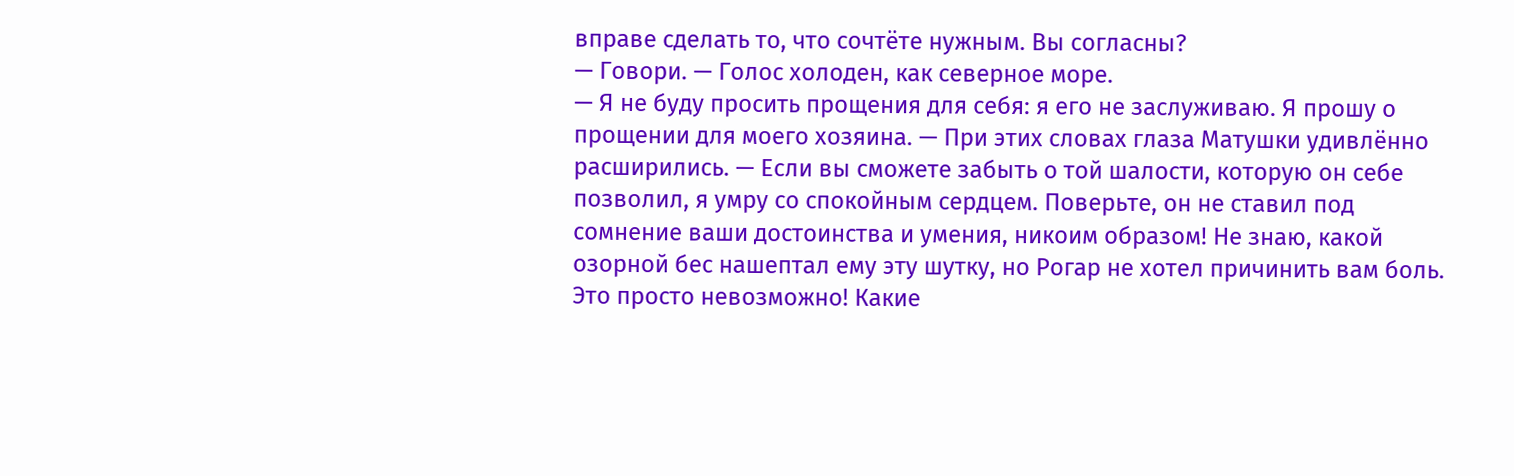вправе сделать то, что сочтёте нужным. Вы согласны?
— Говори. — Голос холоден, как северное море.
— Я не буду просить прощения для себя: я его не заслуживаю. Я прошу о прощении для моего хозяина. — При этих словах глаза Матушки удивлённо расширились. — Если вы сможете забыть о той шалости, которую он себе позволил, я умру со спокойным сердцем. Поверьте, он не ставил под сомнение ваши достоинства и умения, никоим образом! Не знаю, какой озорной бес нашептал ему эту шутку, но Рогар не хотел причинить вам боль. Это просто невозможно! Какие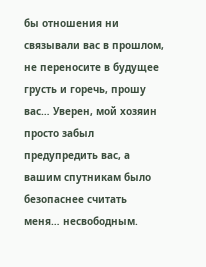бы отношения ни связывали вас в прошлом, не переносите в будущее грусть и горечь, прошу вас… Уверен, мой хозяин просто забыл предупредить вас, а вашим спутникам было безопаснее считать меня… несвободным.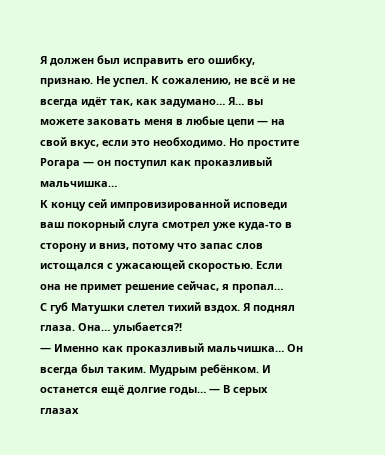Я должен был исправить его ошибку, признаю. Не успел. К сожалению, не всё и не всегда идёт так, как задумано… Я… вы можете заковать меня в любые цепи — на свой вкус, если это необходимо. Но простите Рогара — он поступил как проказливый мальчишка…
К концу сей импровизированной исповеди ваш покорный слуга смотрел уже куда-то в сторону и вниз, потому что запас слов истощался с ужасающей скоростью. Если она не примет решение сейчас, я пропал…
С губ Матушки слетел тихий вздох. Я поднял глаза. Она… улыбается?!
— Именно как проказливый мальчишка… Он всегда был таким. Мудрым ребёнком. И останется ещё долгие годы… — В серых глазах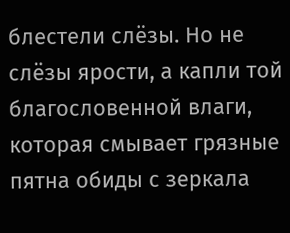блестели слёзы. Но не слёзы ярости, а капли той благословенной влаги, которая смывает грязные пятна обиды с зеркала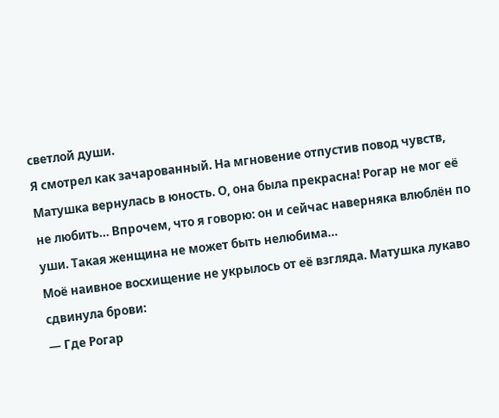светлой души.
Я смотрел как зачарованный. На мгновение отпустив повод чувств, Матушка вернулась в юность. О, она была прекрасна! Рогар не мог её не любить… Впрочем, что я говорю: он и сейчас наверняка влюблён по уши. Такая женщина не может быть нелюбима…
Моё наивное восхищение не укрылось от её взгляда. Матушка лукаво сдвинула брови:
— Где Рогар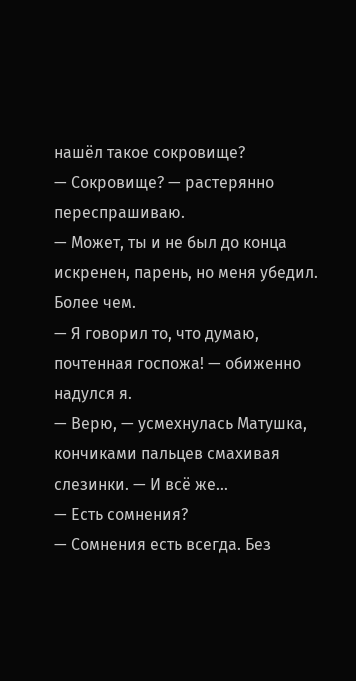нашёл такое сокровище?
— Сокровище? — растерянно переспрашиваю.
— Может, ты и не был до конца искренен, парень, но меня убедил. Более чем.
— Я говорил то, что думаю, почтенная госпожа! — обиженно надулся я.
— Верю, — усмехнулась Матушка, кончиками пальцев смахивая слезинки. — И всё же…
— Есть сомнения?
— Сомнения есть всегда. Без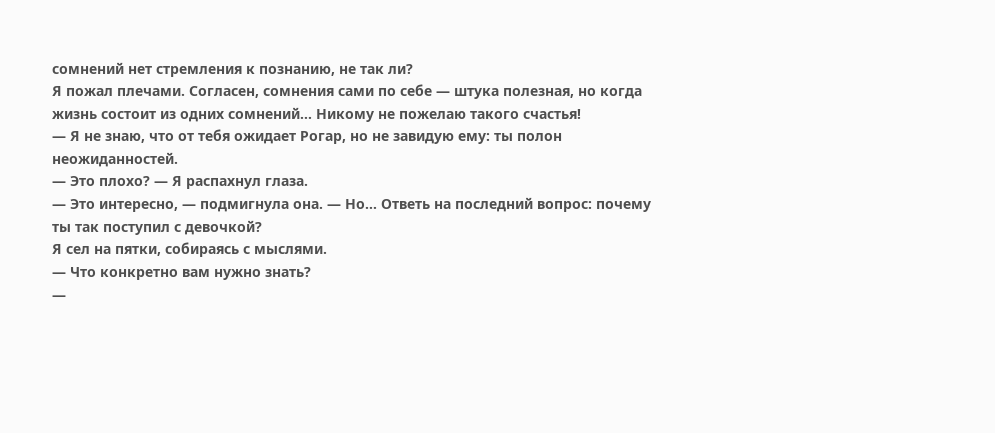сомнений нет стремления к познанию, не так ли?
Я пожал плечами. Согласен, сомнения сами по себе — штука полезная, но когда жизнь состоит из одних сомнений… Никому не пожелаю такого счастья!
— Я не знаю, что от тебя ожидает Рогар, но не завидую ему: ты полон неожиданностей.
— Это плохо? — Я распахнул глаза.
— Это интересно, — подмигнула она. — Но… Ответь на последний вопрос: почему ты так поступил с девочкой?
Я сел на пятки, собираясь с мыслями.
— Что конкретно вам нужно знать?
—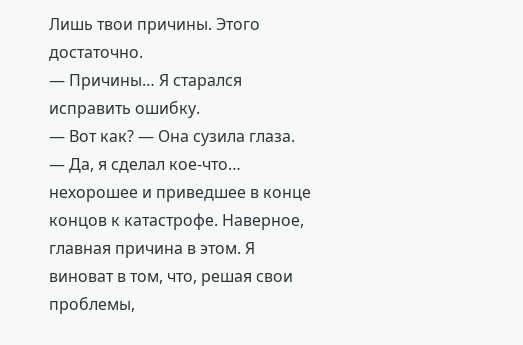Лишь твои причины. Этого достаточно.
— Причины… Я старался исправить ошибку.
— Вот как? — Она сузила глаза.
— Да, я сделал кое-что… нехорошее и приведшее в конце концов к катастрофе. Наверное, главная причина в этом. Я виноват в том, что, решая свои проблемы,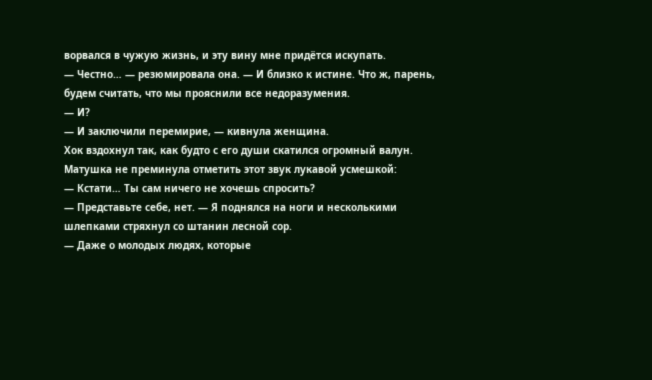ворвался в чужую жизнь, и эту вину мне придётся искупать.
— Честно… — резюмировала она. — И близко к истине. Что ж, парень, будем считать, что мы прояснили все недоразумения.
— И?
— И заключили перемирие, — кивнула женщина.
Хок вздохнул так, как будто с его души скатился огромный валун. Матушка не преминула отметить этот звук лукавой усмешкой:
— Кстати… Ты сам ничего не хочешь спросить?
— Представьте себе, нет. — Я поднялся на ноги и несколькими шлепками стряхнул со штанин лесной сор.
— Даже о молодых людях, которые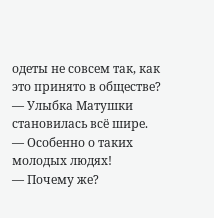одеты не совсем так, как это принято в обществе? — Улыбка Матушки становилась всё шире.
— Особенно о таких молодых людях!
— Почему же?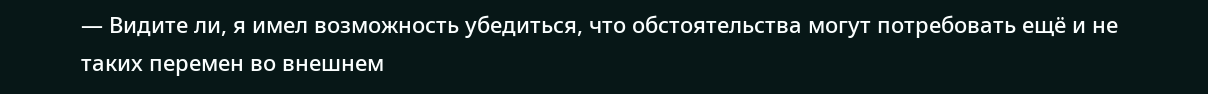— Видите ли, я имел возможность убедиться, что обстоятельства могут потребовать ещё и не таких перемен во внешнем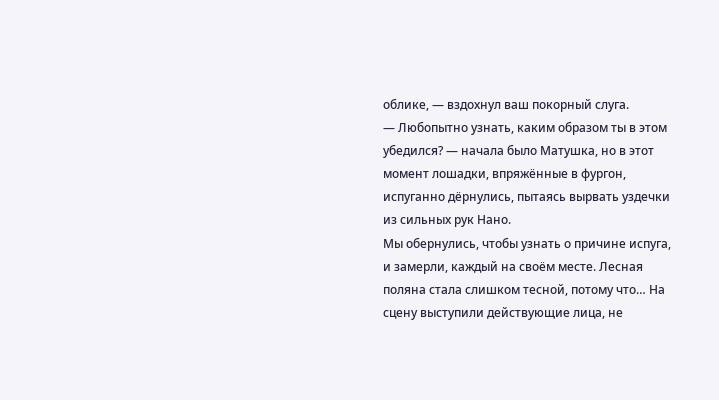облике, — вздохнул ваш покорный слуга.
— Любопытно узнать, каким образом ты в этом убедился? — начала было Матушка, но в этот момент лошадки, впряжённые в фургон, испуганно дёрнулись, пытаясь вырвать уздечки из сильных рук Нано.
Мы обернулись, чтобы узнать о причине испуга, и замерли, каждый на своём месте. Лесная поляна стала слишком тесной, потому что… На сцену выступили действующие лица, не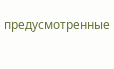предусмотренные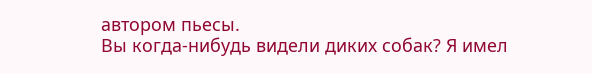автором пьесы.
Вы когда-нибудь видели диких собак? Я имел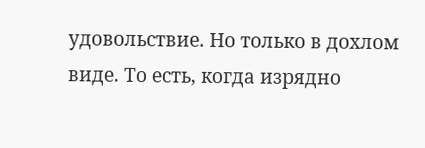удовольствие. Но только в дохлом виде. То есть, когда изрядно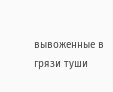вывоженные в грязи туши